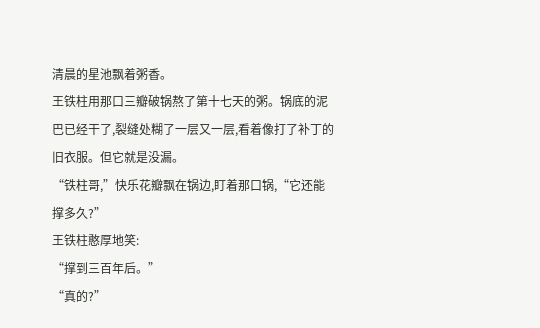清晨的星池飘着粥香。
王铁柱用那口三瓣破锅熬了第十七天的粥。锅底的泥巴已经干了,裂缝处糊了一层又一层,看着像打了补丁的旧衣服。但它就是没漏。
“铁柱哥,”快乐花瓣飘在锅边,盯着那口锅,“它还能撑多久?”
王铁柱憨厚地笑:
“撑到三百年后。”
“真的?”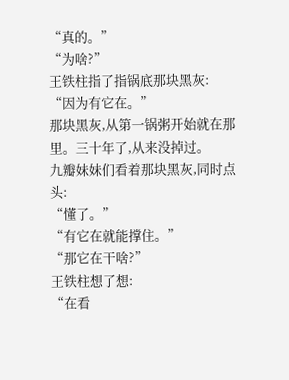“真的。”
“为啥?”
王铁柱指了指锅底那块黑灰:
“因为有它在。”
那块黑灰,从第一锅粥开始就在那里。三十年了,从来没掉过。
九瓣妹妹们看着那块黑灰,同时点头:
“懂了。”
“有它在就能撑住。”
“那它在干啥?”
王铁柱想了想:
“在看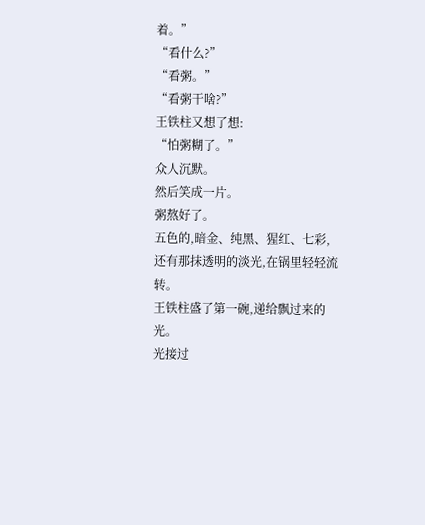着。”
“看什么?”
“看粥。”
“看粥干啥?”
王铁柱又想了想:
“怕粥糊了。”
众人沉默。
然后笑成一片。
粥熬好了。
五色的,暗金、纯黑、猩红、七彩,还有那抹透明的淡光,在锅里轻轻流转。
王铁柱盛了第一碗,递给飘过来的光。
光接过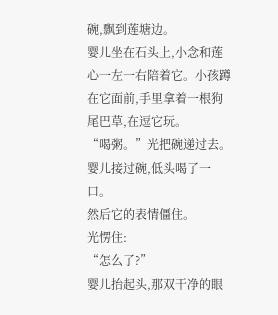碗,飘到莲塘边。
婴儿坐在石头上,小念和莲心一左一右陪着它。小孩蹲在它面前,手里拿着一根狗尾巴草,在逗它玩。
“喝粥。”光把碗递过去。
婴儿接过碗,低头喝了一口。
然后它的表情僵住。
光愣住:
“怎么了?”
婴儿抬起头,那双干净的眼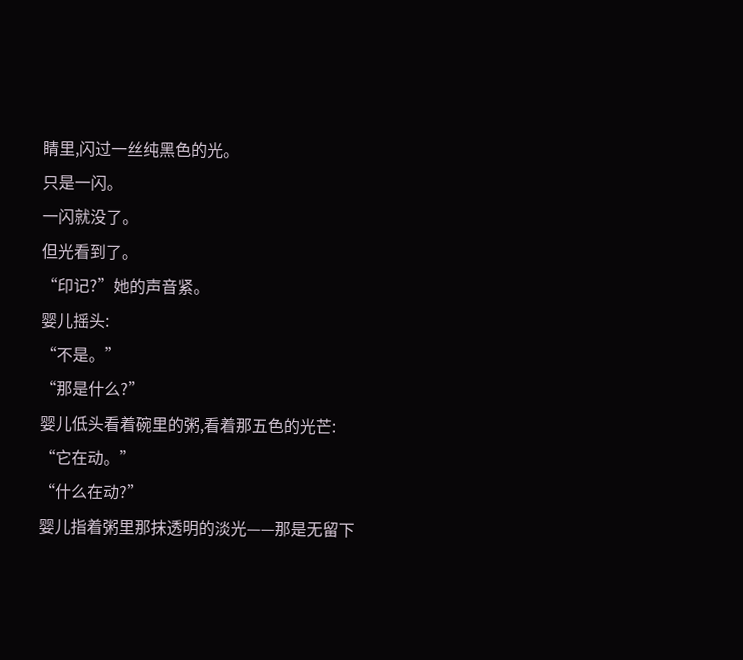睛里,闪过一丝纯黑色的光。
只是一闪。
一闪就没了。
但光看到了。
“印记?”她的声音紧。
婴儿摇头:
“不是。”
“那是什么?”
婴儿低头看着碗里的粥,看着那五色的光芒:
“它在动。”
“什么在动?”
婴儿指着粥里那抹透明的淡光——那是无留下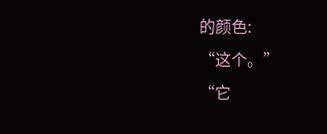的颜色:
“这个。”
“它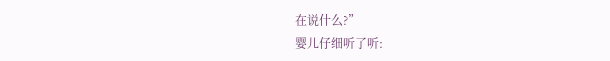在说什么?”
婴儿仔细听了听: